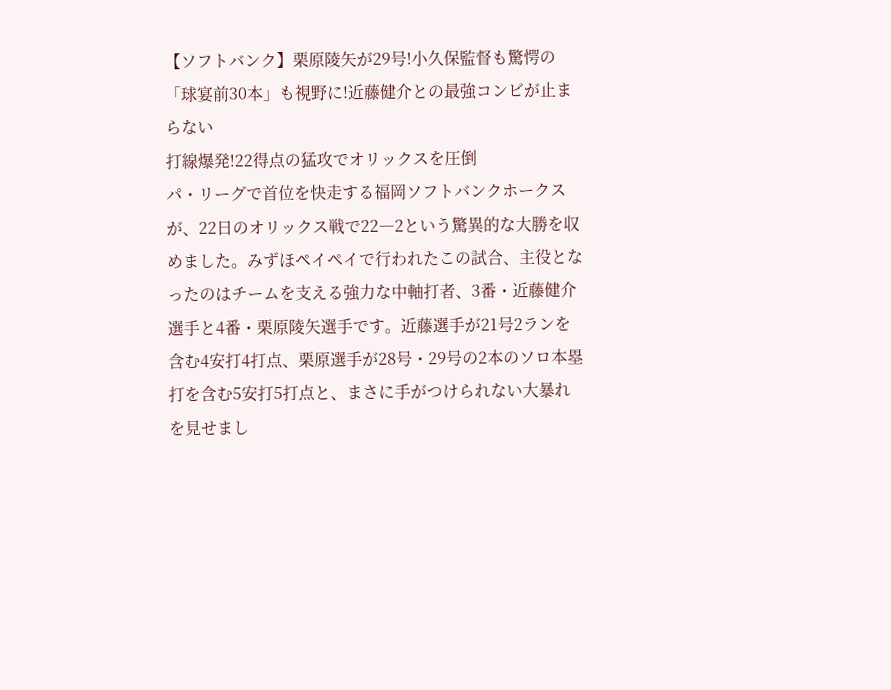【ソフトバンク】栗原陵矢が29号!小久保監督も驚愕の「球宴前30本」も視野に!近藤健介との最強コンビが止まらない
打線爆発!22得点の猛攻でオリックスを圧倒
パ・リーグで首位を快走する福岡ソフトバンクホークスが、22日のオリックス戦で22―2という驚異的な大勝を収めました。みずほペイペイで行われたこの試合、主役となったのはチームを支える強力な中軸打者、3番・近藤健介選手と4番・栗原陵矢選手です。近藤選手が21号2ランを含む4安打4打点、栗原選手が28号・29号の2本のソロ本塁打を含む5安打5打点と、まさに手がつけられない大暴れを見せまし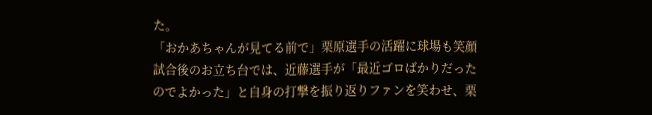た。
「おかあちゃんが見てる前で」栗原選手の活躍に球場も笑顔
試合後のお立ち台では、近藤選手が「最近ゴロばかりだったのでよかった」と自身の打撃を振り返りファンを笑わせ、栗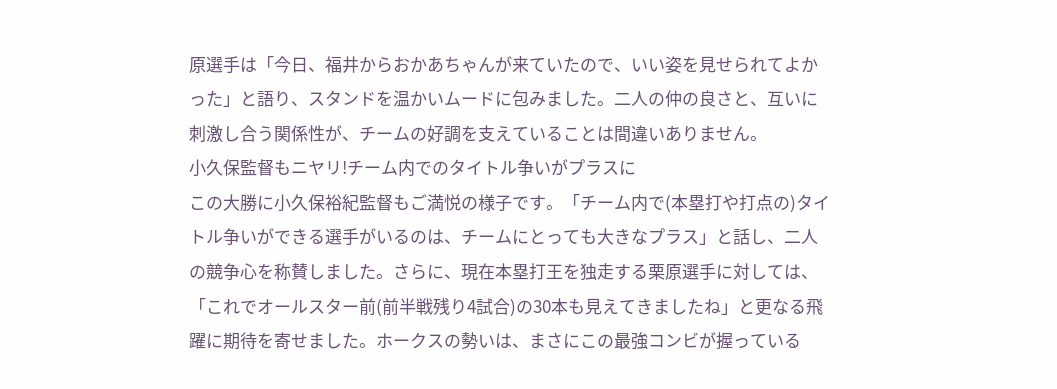原選手は「今日、福井からおかあちゃんが来ていたので、いい姿を見せられてよかった」と語り、スタンドを温かいムードに包みました。二人の仲の良さと、互いに刺激し合う関係性が、チームの好調を支えていることは間違いありません。
小久保監督もニヤリ!チーム内でのタイトル争いがプラスに
この大勝に小久保裕紀監督もご満悦の様子です。「チーム内で(本塁打や打点の)タイトル争いができる選手がいるのは、チームにとっても大きなプラス」と話し、二人の競争心を称賛しました。さらに、現在本塁打王を独走する栗原選手に対しては、「これでオールスター前(前半戦残り4試合)の30本も見えてきましたね」と更なる飛躍に期待を寄せました。ホークスの勢いは、まさにこの最強コンビが握っている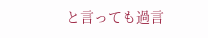と言っても過言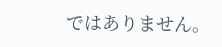ではありません。